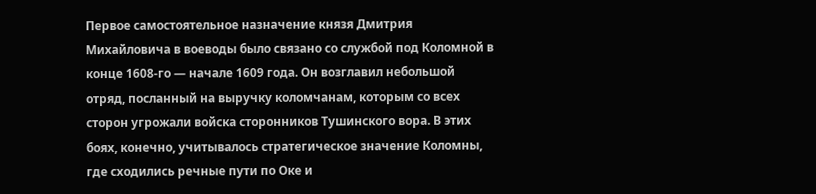Первое самостоятельное назначение князя Дмитрия Михайловича в воеводы было связано со службой под Коломной в конце 1608-го — начале 1609 года. Он возглавил небольшой отряд, посланный на выручку коломчанам, которым со всех сторон угрожали войска сторонников Тушинского вора. В этих боях, конечно, учитывалось стратегическое значение Коломны, где сходились речные пути по Оке и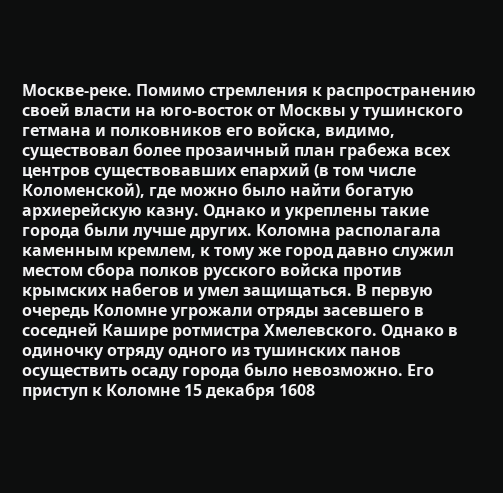Москве-реке. Помимо стремления к распространению своей власти на юго-восток от Москвы у тушинского гетмана и полковников его войска, видимо, существовал более прозаичный план грабежа всех центров существовавших епархий (в том числе Коломенской), где можно было найти богатую архиерейскую казну. Однако и укреплены такие города были лучше других. Коломна располагала каменным кремлем, к тому же город давно служил местом сбора полков русского войска против крымских набегов и умел защищаться. В первую очередь Коломне угрожали отряды засевшего в соседней Кашире ротмистра Хмелевского. Однако в одиночку отряду одного из тушинских панов осуществить осаду города было невозможно. Его приступ к Коломне 15 декабря 1608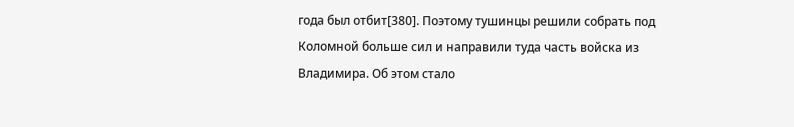года был отбит[380]. Поэтому тушинцы решили собрать под Коломной больше сил и направили туда часть войска из Владимира. Об этом стало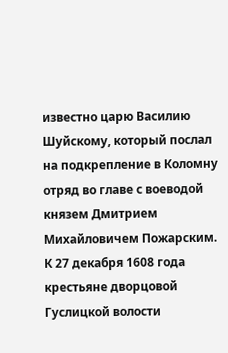известно царю Василию Шуйскому, который послал на подкрепление в Коломну отряд во главе с воеводой князем Дмитрием Михайловичем Пожарским.
К 27 декабря 1608 года крестьяне дворцовой Гуслицкой волости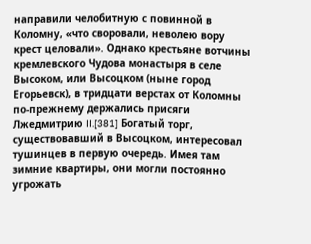направили челобитную с повинной в Коломну, «что своровали, неволею вору крест целовали». Однако крестьяне вотчины кремлевского Чудова монастыря в селе Высоком, или Высоцком (ныне город Егорьевск), в тридцати верстах от Коломны по-прежнему держались присяги Лжедмитрию II.[381] Богатый торг, существовавший в Высоцком, интересовал тушинцев в первую очередь. Имея там зимние квартиры, они могли постоянно угрожать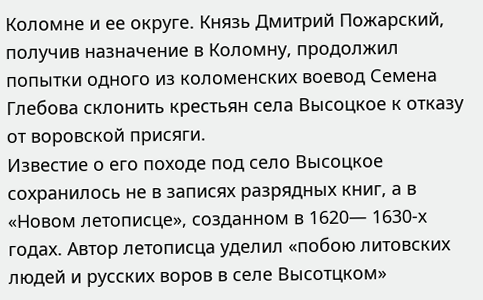Коломне и ее округе. Князь Дмитрий Пожарский, получив назначение в Коломну, продолжил попытки одного из коломенских воевод Семена Глебова склонить крестьян села Высоцкое к отказу от воровской присяги.
Известие о его походе под село Высоцкое сохранилось не в записях разрядных книг, а в «Новом летописце», созданном в 1620— 1630-х годах. Автор летописца уделил «побою литовских людей и русских воров в селе Высотцком»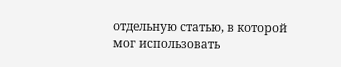отдельную статью, в которой мог использовать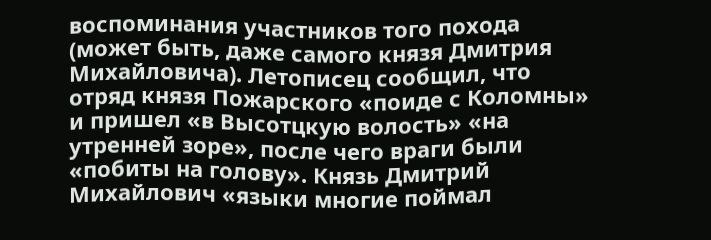воспоминания участников того похода (может быть, даже самого князя Дмитрия Михайловича). Летописец сообщил, что отряд князя Пожарского «поиде с Коломны» и пришел «в Высотцкую волость» «на утренней зоре», после чего враги были «побиты на голову». Князь Дмитрий Михайлович «языки многие поймал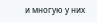и многую у них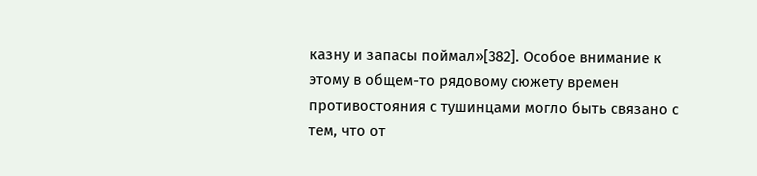казну и запасы поймал»[382]. Особое внимание к этому в общем-то рядовому сюжету времен противостояния с тушинцами могло быть связано с тем, что от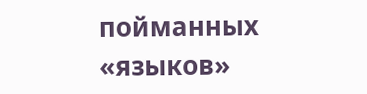пойманных «языков»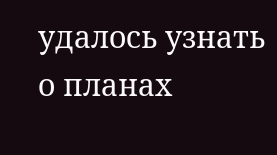удалось узнать о планах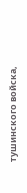тушинского войска,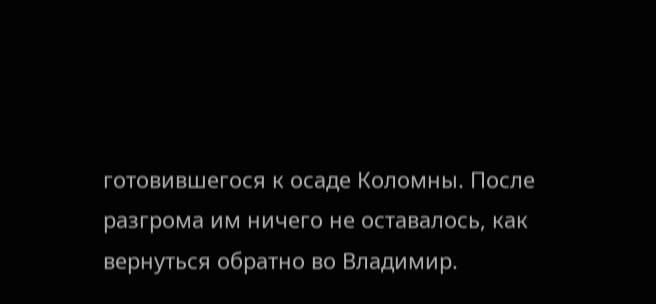готовившегося к осаде Коломны. После разгрома им ничего не оставалось, как вернуться обратно во Владимир.